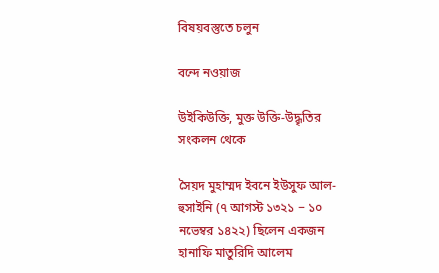বিষয়বস্তুতে চলুন

বন্দে নওয়াজ

উইকিউক্তি, মুক্ত উক্তি-উদ্ধৃতির সংকলন থেকে

সৈয়দ মুহাম্মদ ইবনে ইউসুফ আল-হুসাইনি (৭ আগস্ট ১৩২১ − ১০ নভেম্বর ১৪২২) ছিলেন একজন হানাফি মাতুরিদি আলেম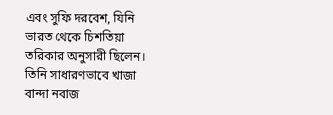এবং সুফি দরবেশ, যিনি ভারত থেকে চিশতিয়া তরিকার অনুসারী ছিলেন। তিনি সাধারণভাবে খাজা বান্দা নবাজ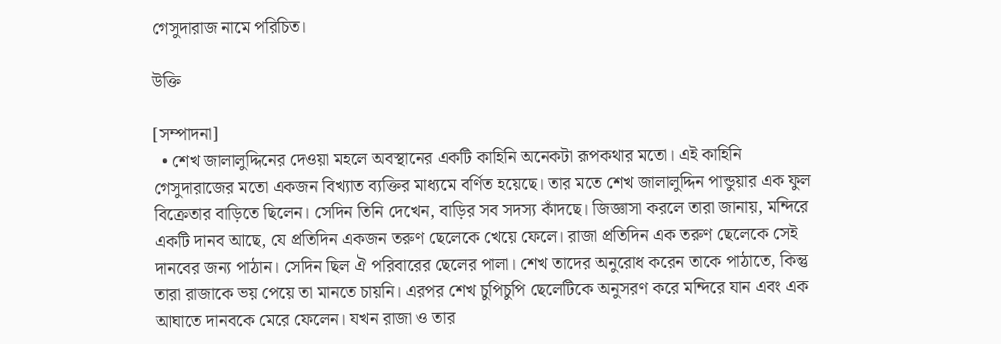গেসুদারাজ নামে পরিচিত।

উক্তি

[সম্পাদনা]
  • শেখ জালালুদ্দিনের দেওয়া মহলে অবস্থানের একটি কাহিনি অনেকটা রূপকথার মতো। এই কাহিনি গেসুদারাজের মতো একজন বিখ্যাত ব্যক্তির মাধ্যমে বর্ণিত হয়েছে। তার মতে শেখ জালালুদ্দিন পান্ডুয়ার এক ফুল বিক্রেতার বাড়িতে ছিলেন। সেদিন তিনি দেখেন, বাড়ির সব সদস্য কাঁদছে। জিজ্ঞাসা করলে তারা জানায়, মন্দিরে একটি দানব আছে, যে প্রতিদিন একজন তরুণ ছেলেকে খেয়ে ফেলে। রাজা প্রতিদিন এক তরুণ ছেলেকে সেই দানবের জন্য পাঠান। সেদিন ছিল ঐ পরিবারের ছেলের পালা। শেখ তাদের অনুরোধ করেন তাকে পাঠাতে, কিন্তু তারা রাজাকে ভয় পেয়ে তা মানতে চায়নি। এরপর শেখ চুপিচুপি ছেলেটিকে অনুসরণ করে মন্দিরে যান এবং এক আঘাতে দানবকে মেরে ফেলেন। যখন রাজা ও তার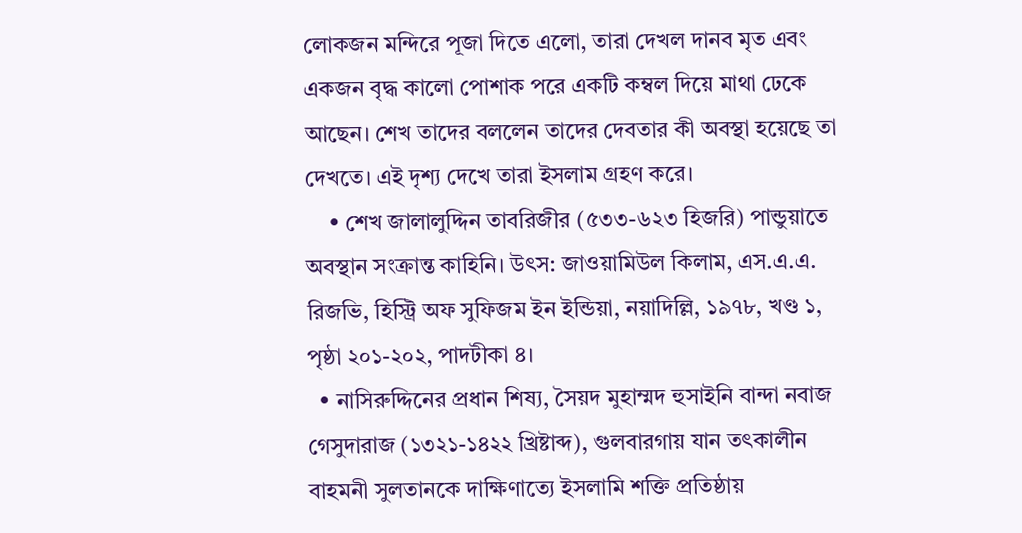লোকজন মন্দিরে পূজা দিতে এলো, তারা দেখল দানব মৃত এবং একজন বৃদ্ধ কালো পোশাক পরে একটি কম্বল দিয়ে মাথা ঢেকে আছেন। শেখ তাদের বললেন তাদের দেবতার কী অবস্থা হয়েছে তা দেখতে। এই দৃশ্য দেখে তারা ইসলাম গ্রহণ করে।
    • শেখ জালালুদ্দিন তাবরিজীর (৫৩৩-৬২৩ হিজরি) পান্ডুয়াতে অবস্থান সংক্রান্ত কাহিনি। উৎস: জাওয়ামিউল কিলাম, এস.এ.এ. রিজভি, হিস্ট্রি অফ সুফিজম ইন ইন্ডিয়া, নয়াদিল্লি, ১৯৭৮, খণ্ড ১, পৃষ্ঠা ২০১-২০২, পাদটীকা ৪।
  • নাসিরুদ্দিনের প্রধান শিষ্য, সৈয়দ মুহাম্মদ হুসাইনি বান্দা নবাজ গেসুদারাজ (১৩২১-১৪২২ খ্রিষ্টাব্দ), গুলবারগায় যান তৎকালীন বাহমনী সুলতানকে দাক্ষিণাত্যে ইসলামি শক্তি প্রতিষ্ঠায়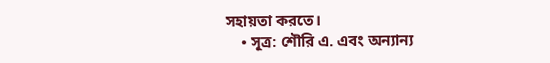সহায়তা করতে।
    • সূত্র: শৌরি এ. এবং অন্যান্য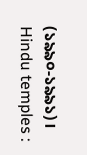(১৯৯০-১৯৯১)। Hindu temples :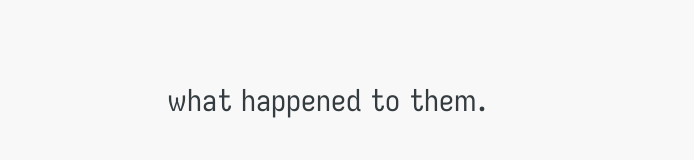what happened to them.